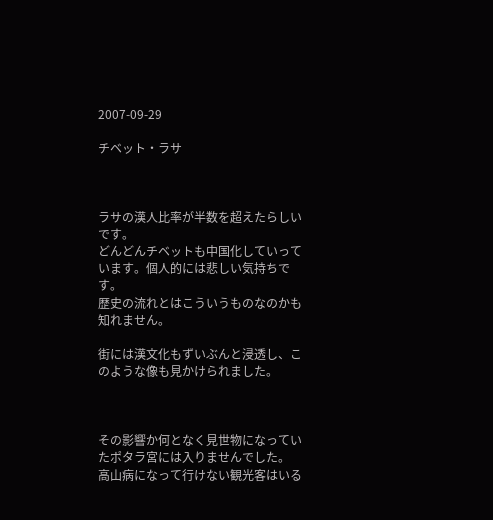2007-09-29

チベット・ラサ



ラサの漢人比率が半数を超えたらしいです。
どんどんチベットも中国化していっています。個人的には悲しい気持ちです。
歴史の流れとはこういうものなのかも知れません。

街には漢文化もずいぶんと浸透し、このような像も見かけられました。



その影響か何となく見世物になっていたポタラ宮には入りませんでした。
高山病になって行けない観光客はいる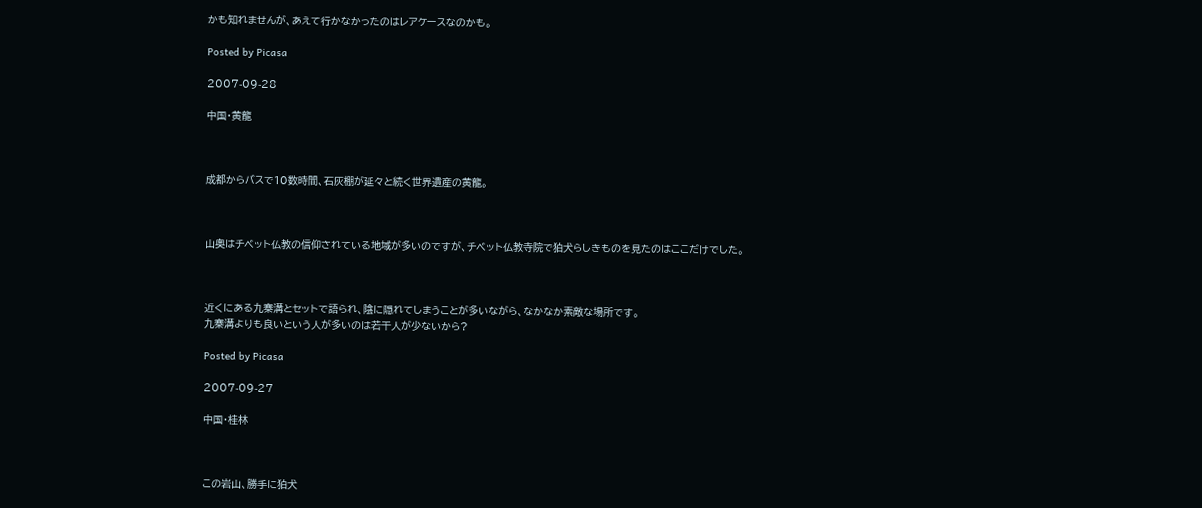かも知れませんが、あえて行かなかったのはレアケースなのかも。

Posted by Picasa

2007-09-28

中国・黄龍



成都からバスで10数時間、石灰棚が延々と続く世界遺産の黄龍。



山奥はチベット仏教の信仰されている地域が多いのですが、チベット仏教寺院で狛犬らしきものを見たのはここだけでした。



近くにある九寨溝とセットで語られ、陰に隠れてしまうことが多いながら、なかなか素敵な場所です。
九寨溝よりも良いという人が多いのは若干人が少ないから?

Posted by Picasa

2007-09-27

中国・桂林



この岩山、勝手に狛犬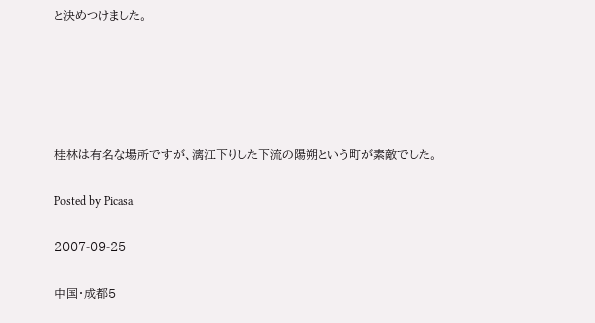と決めつけました。





桂林は有名な場所ですが、漓江下りした下流の陽朔という町が素敵でした。

Posted by Picasa

2007-09-25

中国・成都5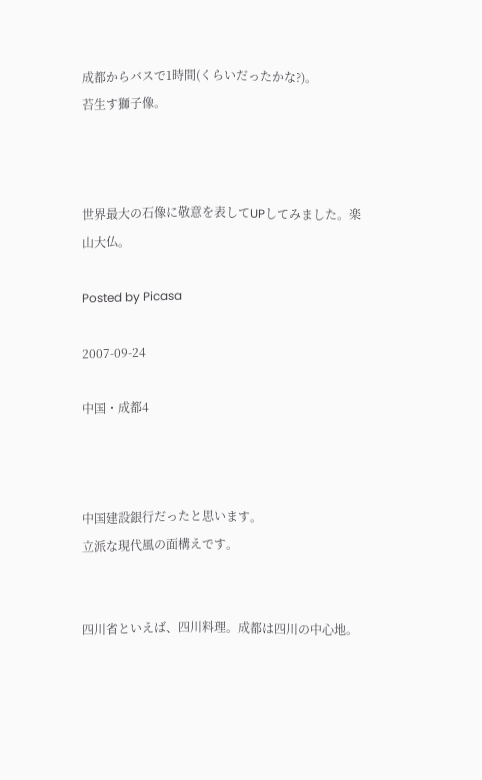成都からバスで1時間(くらいだったかな?)。
苔生す獅子像。



世界最大の石像に敬意を表してUPしてみました。楽山大仏。

Posted by Picasa

2007-09-24

中国・成都4



中国建設銀行だったと思います。
立派な現代風の面構えです。


四川省といえば、四川料理。成都は四川の中心地。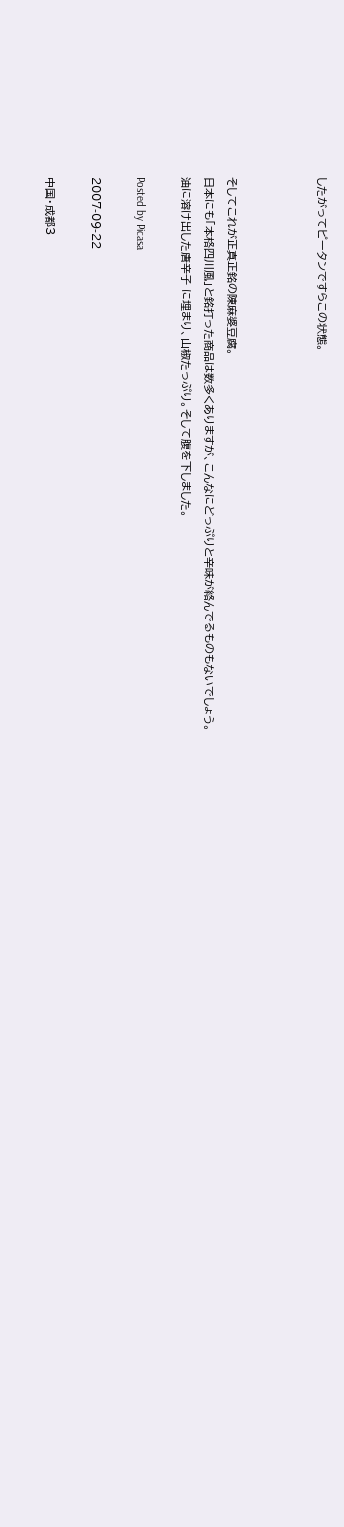したがってピータンですらこの状態。



そしてこれが正真正銘の陳麻婆豆腐。
日本にも「本格四川風」と銘打った商品は数多くありますが、こんなにどっぷりと辛味が絡んでるものもないでしょう。
油に溶け出した唐辛子 に埋まり、山椒たっぷり。そして腹を下しました。

Posted by Picasa

2007-09-22

中国・成都3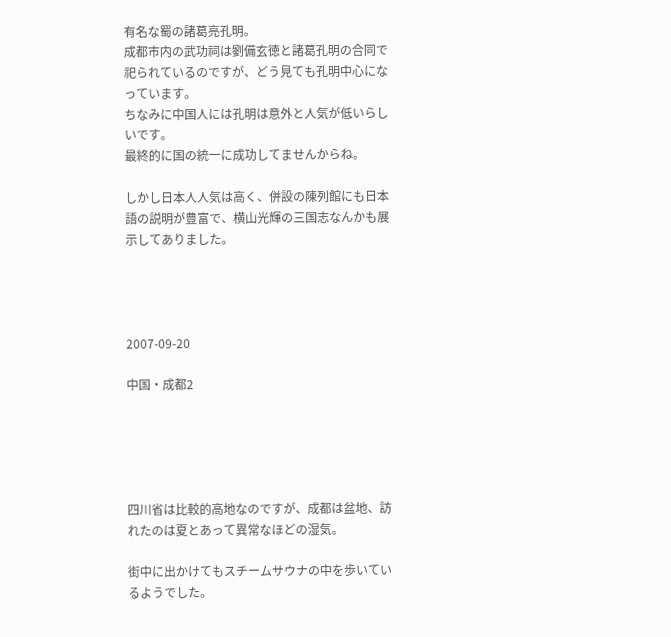有名な蜀の諸葛亮孔明。
成都市内の武功祠は劉備玄徳と諸葛孔明の合同で祀られているのですが、どう見ても孔明中心になっています。
ちなみに中国人には孔明は意外と人気が低いらしいです。
最終的に国の統一に成功してませんからね。

しかし日本人人気は高く、併設の陳列館にも日本語の説明が豊富で、横山光輝の三国志なんかも展示してありました。




2007-09-20

中国・成都2





四川省は比較的高地なのですが、成都は盆地、訪れたのは夏とあって異常なほどの湿気。

街中に出かけてもスチームサウナの中を歩いているようでした。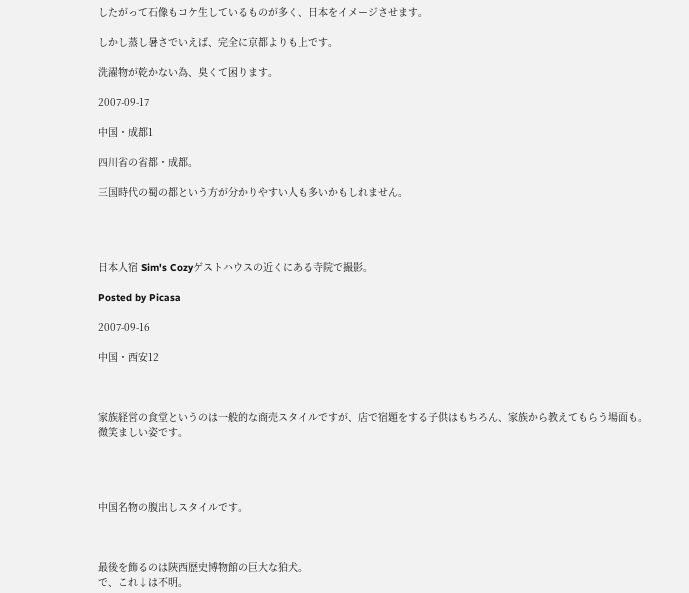したがって石像もコケ生しているものが多く、日本をイメージさせます。

しかし蒸し暑さでいえば、完全に京都よりも上です。

洗濯物が乾かない為、臭くて困ります。

2007-09-17

中国・成都1

四川省の省都・成都。

三国時代の蜀の都という方が分かりやすい人も多いかもしれません。




日本人宿 Sim's Cozyゲストハウスの近くにある寺院で撮影。

Posted by Picasa

2007-09-16

中国・西安12



家族経営の食堂というのは一般的な商売スタイルですが、店で宿題をする子供はもちろん、家族から教えてもらう場面も。
微笑ましい姿です。




中国名物の腹出しスタイルです。



最後を飾るのは陝西歴史博物館の巨大な狛犬。
で、これ↓は不明。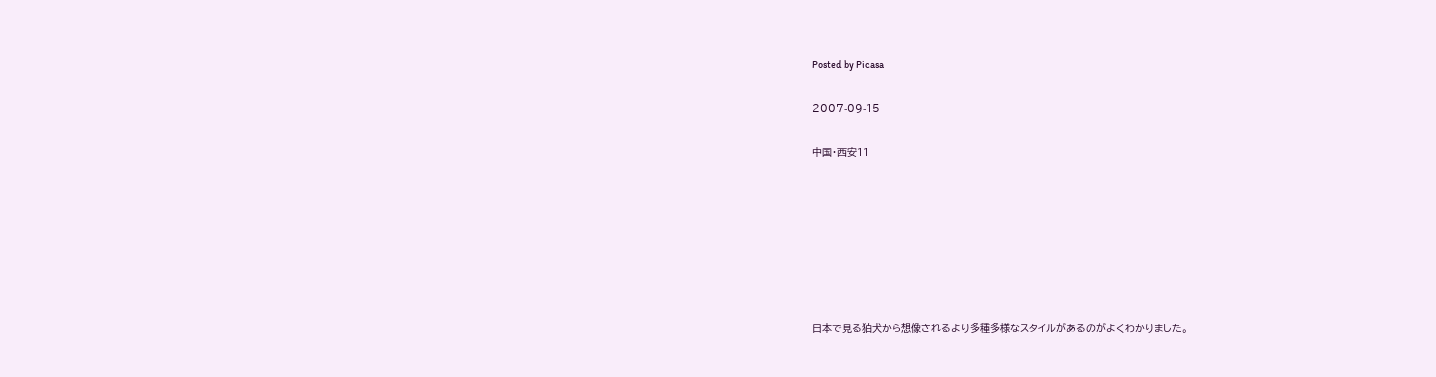Posted by Picasa

2007-09-15

中国・西安11







日本で見る狛犬から想像されるより多種多様なスタイルがあるのがよくわかりました。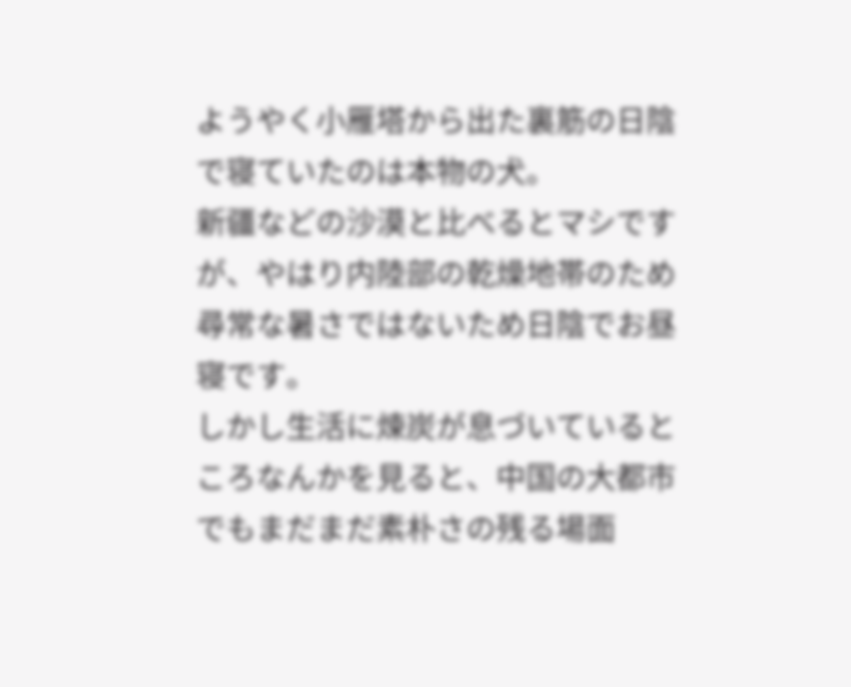ようやく小雁塔から出た裏筋の日陰で寝ていたのは本物の犬。
新疆などの沙漠と比べるとマシですが、やはり内陸部の乾燥地帯のため尋常な暑さではないため日陰でお昼寝です。
しかし生活に煉炭が息づいているところなんかを見ると、中国の大都市でもまだまだ素朴さの残る場面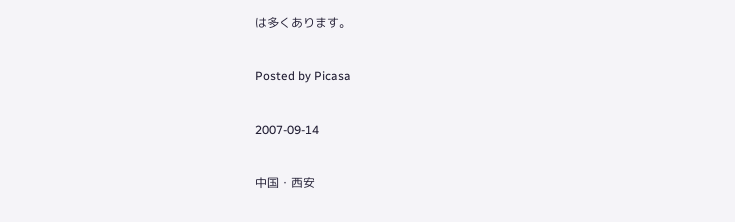は多くあります。

Posted by Picasa

2007-09-14

中国・西安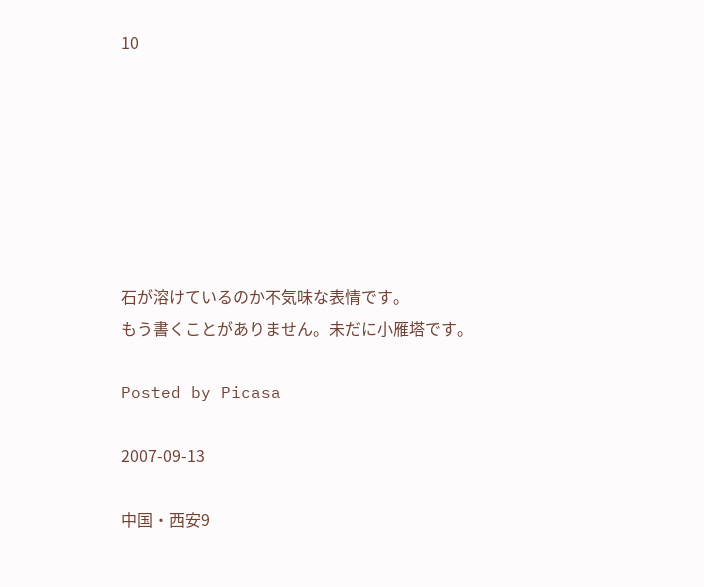10







石が溶けているのか不気味な表情です。
もう書くことがありません。未だに小雁塔です。

Posted by Picasa

2007-09-13

中国・西安9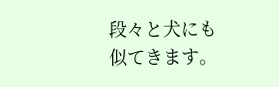段々と犬にも似てきます。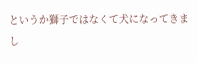というか獅子ではなくて犬になってきまし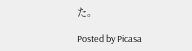た。

Posted by Picasa